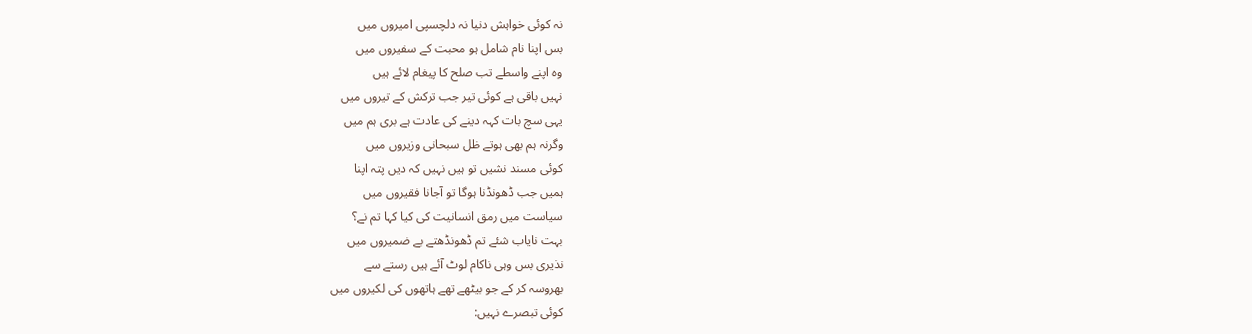نہ کوئی خواہش دنیا نہ دلچسپی امیروں میں
بس اپنا نام شامل ہو محبت کے سفیروں میں
وہ اپنے واسطے تب صلح کا پیغام لائے ہیں
نہیں باقی ہے کوئی تیر جب ترکش کے تیروں میں
یہی سچ بات کہہ دینے کی عادت ہے بری ہم میں
وگرنہ ہم بھی ہوتے ظل سبحانی وزیروں میں
کوئی مسند نشیں تو ہیں نہیں کہ دیں پتہ اپنا
ہمیں جب ڈھونڈنا ہوگا تو آجانا فقیروں میں
سیاست میں رمق انسانیت کی کیا کہا تم نے؟
بہت نایاب شئے تم ڈھونڈھتے بے ضمیروں میں
نذیری بس وہی ناکام لوٹ آئے ہیں رستے سے
بھروسہ کر کے جو بیٹھے تھے ہاتھوں کی لکیروں میں
کوئی تبصرے نہیں: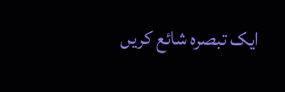ایک تبصرہ شائع کریں